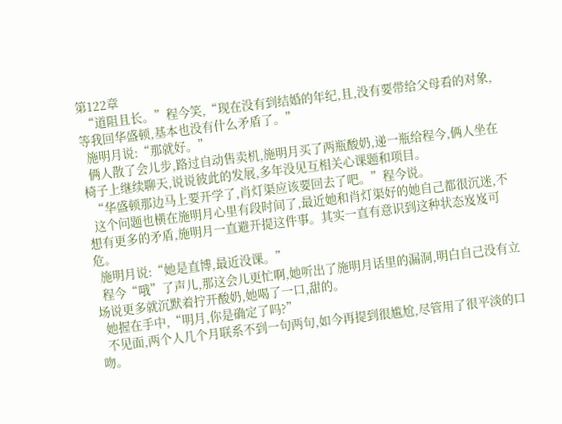第122章
  “道阻且长。”程今笑,“现在没有到结婚的年纪,且,没有要带给父母看的对象,等我回华盛顿,基本也没有什么矛盾了。”
  施明月说:“那就好。”
  俩人散了会儿步,路过自动售卖机,施明月买了两瓶酸奶,递一瓶给程今,俩人坐在椅子上继续聊天,说说彼此的发展,多年没见互相关心课题和项目。
  “华盛顿那边马上要开学了,肖灯渠应该要回去了吧。”程今说。
  这个问题也横在施明月心里有段时间了,最近她和肖灯渠好的她自己都很沉迷,不想有更多的矛盾,施明月一直避开提这件事。其实一直有意识到这种状态岌岌可危。
  施明月说:“她是直博,最近没课。”
  程今“哦”了声儿,那这会儿更忙啊,她听出了施明月话里的漏洞,明白自己没有立场说更多就沉默着拧开酸奶,她喝了一口,甜的。
  她握在手中,“明月,你是确定了吗?”
  不见面,两个人几个月联系不到一句两句,如今再提到很尴尬,尽管用了很平淡的口吻。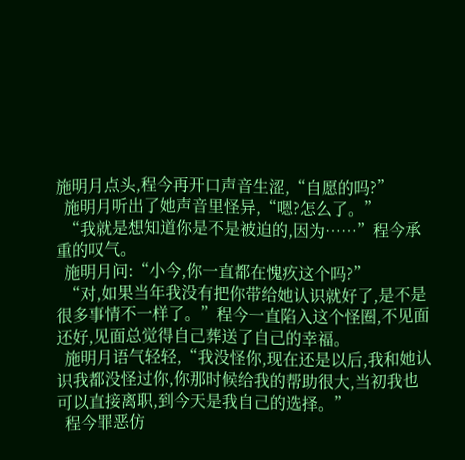施明月点头,程今再开口声音生涩,“自愿的吗?”
  施明月听出了她声音里怪异,“嗯?怎么了。”
  “我就是想知道你是不是被迫的,因为……”程今承重的叹气。
  施明月问:“小今,你一直都在愧疚这个吗?”
  “对,如果当年我没有把你带给她认识就好了,是不是很多事情不一样了。”程今一直陷入这个怪圈,不见面还好,见面总觉得自己葬送了自己的幸福。
  施明月语气轻轻,“我没怪你,现在还是以后,我和她认识我都没怪过你,你那时候给我的帮助很大,当初我也可以直接离职,到今天是我自己的选择。”
  程今罪恶仿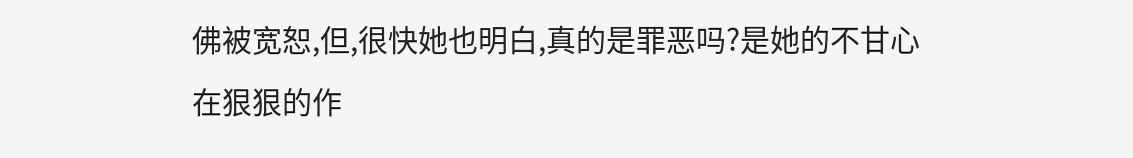佛被宽恕,但,很快她也明白,真的是罪恶吗?是她的不甘心在狠狠的作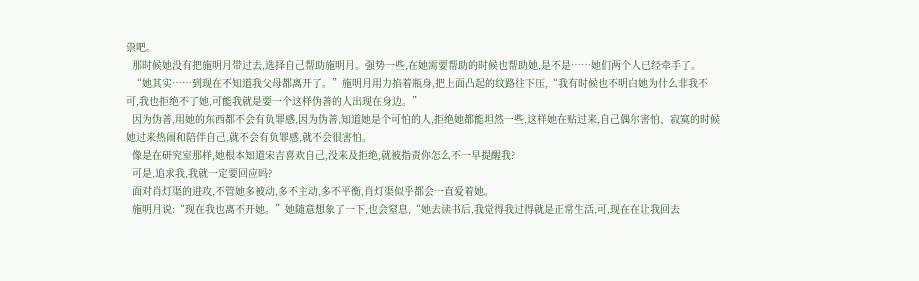祟吧。
  那时候她没有把施明月带过去,选择自己帮助施明月。强势一些,在她需要帮助的时候也帮助她,是不是……她们两个人已经牵手了。
  “她其实……到现在不知道我父母都离开了。”施明月用力掐着瓶身,把上面凸起的纹路往下压,“我有时候也不明白她为什么非我不可,我也拒绝不了她,可能我就是要一个这样伪善的人出现在身边。”
  因为伪善,用她的东西都不会有负罪感,因为伪善,知道她是个可怕的人,拒绝她都能坦然一些,这样她在贴过来,自己偶尔害怕、寂寞的时候她过来热闹和陪伴自己,就不会有负罪感,就不会很害怕。
  像是在研究室那样,她根本知道宋吉喜欢自己,没来及拒绝,就被指责你怎么不一早提醒我?
  可是,追求我,我就一定要回应吗?
  面对肖灯渠的进攻,不管她多被动,多不主动,多不平衡,肖灯渠似乎都会一直爱着她。
  施明月说:“现在我也离不开她。”她随意想象了一下,也会窒息,“她去读书后,我觉得我过得就是正常生活,可,现在在让我回去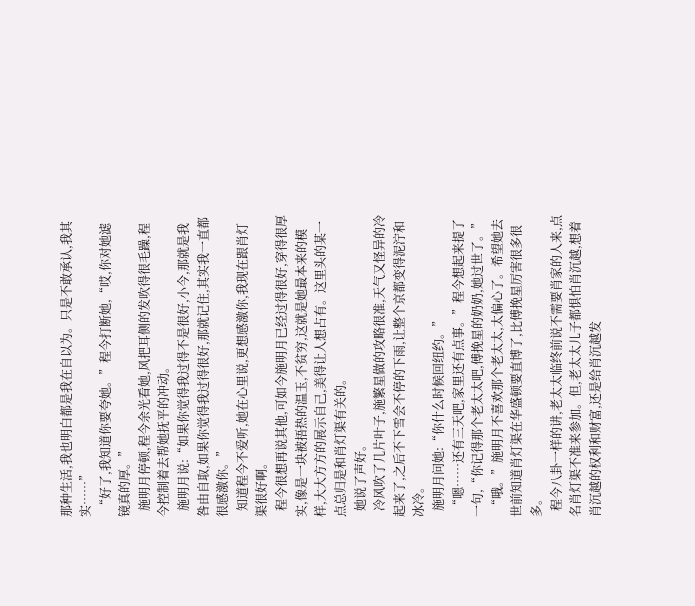那种生活,我也明白都是我在自以为。只是不敢承认,我其实……”
  “好了,我知道你要夸她。”程今打断她,“哎,你对她滤镜真的厚。”
  施明月停顿,程今余光看她,风把耳侧的发吹得很毛躁,程今控制着去帮她抚平的冲动。
  施明月说:“如果你觉得我过得不是很好,小今,那就是我咎由自取,如果你觉得我过得很好,那就记住,其实我一直都很感激你。”
  知道程今不爱听,她在心里说,更想感激你,我现在跟肖灯渠很好啊。
  程今很想再说其他,可如今施明月已经过得很好,穿得很厚实,像是一块被捂热的温玉,不贫穷,这就是她最本来的模样,大大方方的展示自己,美得让人想占有。这里头的某一点总归是和肖灯渠有关的。
  她说了声好。
  冷风吹了几片叶子,施繁星做的攻略很准,天气又怪异的冷起来了,之后不下雪会不停的下雨,让整个京都变得泥泞和冰冷。
  施明月问她:“你什么时候回纽约。”
  “嗯……还有三天吧,家里还有点事。”程今想起来提了一句,“你记得那个老太太吧,傅挽星的奶奶,她过世了。”
  “哦。”施明月不喜欢那个老太太,太偏心了。希望她去世前知道肖灯渠在华盛顿要直博了,比傅挽星厉害很多很多。
  程今八卦一样的讲,老太太临终前说不需要肖家的人来,点名肖灯渠不准来参加。但,老太太儿子都惧怕肖沉越,想着肖沉越的权利和财富,还是给肖沉越发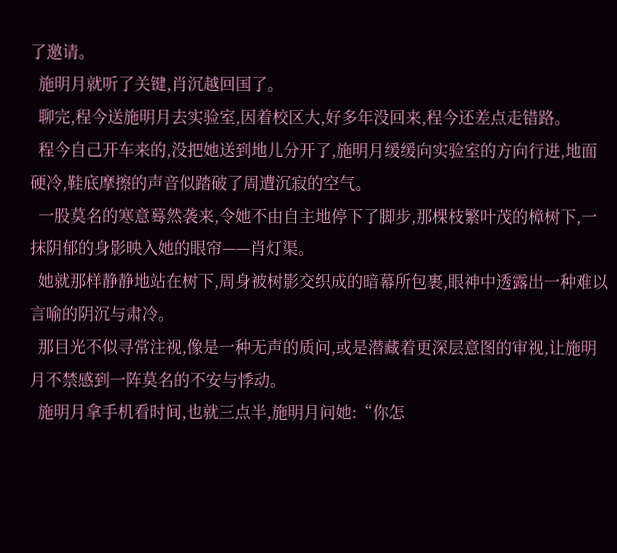了邀请。
  施明月就听了关键,肖沉越回国了。
  聊完,程今送施明月去实验室,因着校区大,好多年没回来,程今还差点走错路。
  程今自己开车来的,没把她送到地儿分开了,施明月缓缓向实验室的方向行进,地面硬冷,鞋底摩擦的声音似踏破了周遭沉寂的空气。
  一股莫名的寒意蓦然袭来,令她不由自主地停下了脚步,那棵枝繁叶茂的樟树下,一抹阴郁的身影映入她的眼帘——肖灯渠。
  她就那样静静地站在树下,周身被树影交织成的暗幕所包裹,眼神中透露出一种难以言喻的阴沉与肃冷。
  那目光不似寻常注视,像是一种无声的质问,或是潜藏着更深层意图的审视,让施明月不禁感到一阵莫名的不安与悸动。
  施明月拿手机看时间,也就三点半,施明月问她:“你怎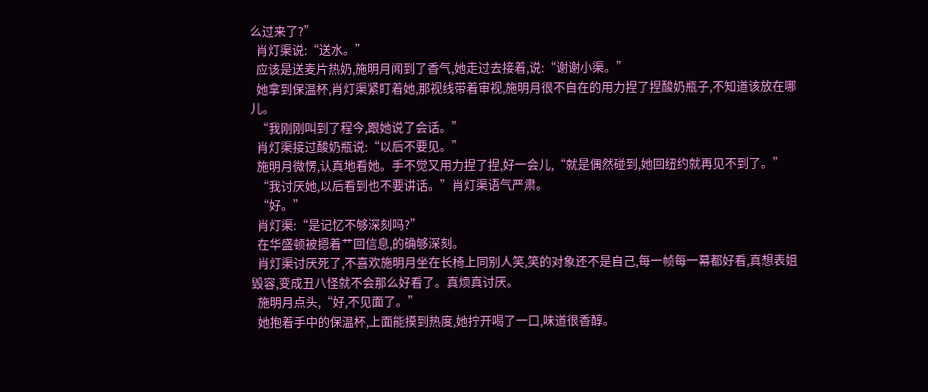么过来了?”
  肖灯渠说:“送水。”
  应该是送麦片热奶,施明月闻到了香气,她走过去接着,说:“谢谢小渠。”
  她拿到保温杯,肖灯渠紧盯着她,那视线带着审视,施明月很不自在的用力捏了捏酸奶瓶子,不知道该放在哪儿。
  “我刚刚叫到了程今,跟她说了会话。”
  肖灯渠接过酸奶瓶说:“以后不要见。”
  施明月微愣,认真地看她。手不觉又用力捏了捏,好一会儿,“就是偶然碰到,她回纽约就再见不到了。”
  “我讨厌她,以后看到也不要讲话。”肖灯渠语气严肃。
  “好。”
  肖灯渠:“是记忆不够深刻吗?”
  在华盛顿被摁着艹回信息,的确够深刻。
  肖灯渠讨厌死了,不喜欢施明月坐在长椅上同别人笑,笑的对象还不是自己,每一帧每一幕都好看,真想表姐毁容,变成丑八怪就不会那么好看了。真烦真讨厌。
  施明月点头,“好,不见面了。”
  她抱着手中的保温杯,上面能摸到热度,她拧开喝了一口,味道很香醇。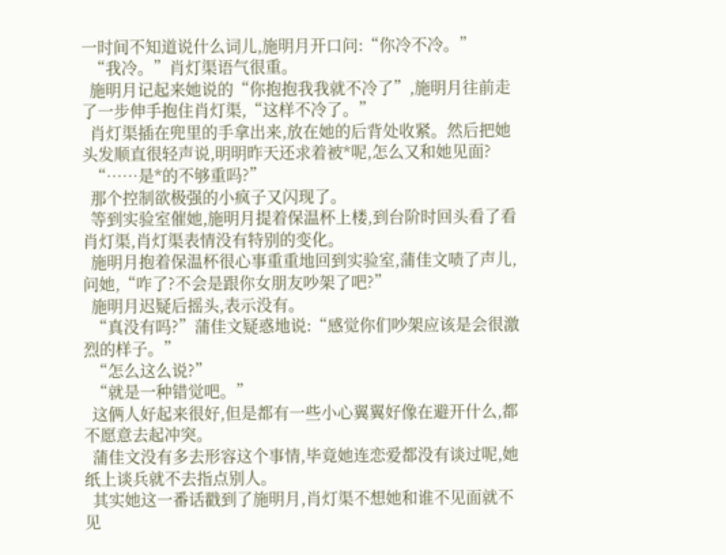一时间不知道说什么词儿,施明月开口问:“你冷不冷。”
  “我冷。”肖灯渠语气很重。
  施明月记起来她说的“你抱抱我我就不冷了”,施明月往前走了一步伸手抱住肖灯渠,“这样不冷了。”
  肖灯渠插在兜里的手拿出来,放在她的后背处收紧。然后把她头发顺直很轻声说,明明昨天还求着被*呢,怎么又和她见面?
  “……是*的不够重吗?”
  那个控制欲极强的小疯子又闪现了。
  等到实验室催她,施明月提着保温杯上楼,到台阶时回头看了看肖灯渠,肖灯渠表情没有特别的变化。
  施明月抱着保温杯很心事重重地回到实验室,蒲佳文啧了声儿,问她,“咋了?不会是跟你女朋友吵架了吧?”
  施明月迟疑后摇头,表示没有。
  “真没有吗?”蒲佳文疑惑地说:“感觉你们吵架应该是会很激烈的样子。”
  “怎么这么说?”
  “就是一种错觉吧。”
  这俩人好起来很好,但是都有一些小心翼翼好像在避开什么,都不愿意去起冲突。
  蒲佳文没有多去形容这个事情,毕竟她连恋爱都没有谈过呢,她纸上谈兵就不去指点别人。
  其实她这一番话戳到了施明月,肖灯渠不想她和谁不见面就不见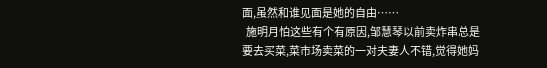面,虽然和谁见面是她的自由……
  施明月怕这些有个有原因,邹慧琴以前卖炸串总是要去买菜,菜市场卖菜的一对夫妻人不错,觉得她妈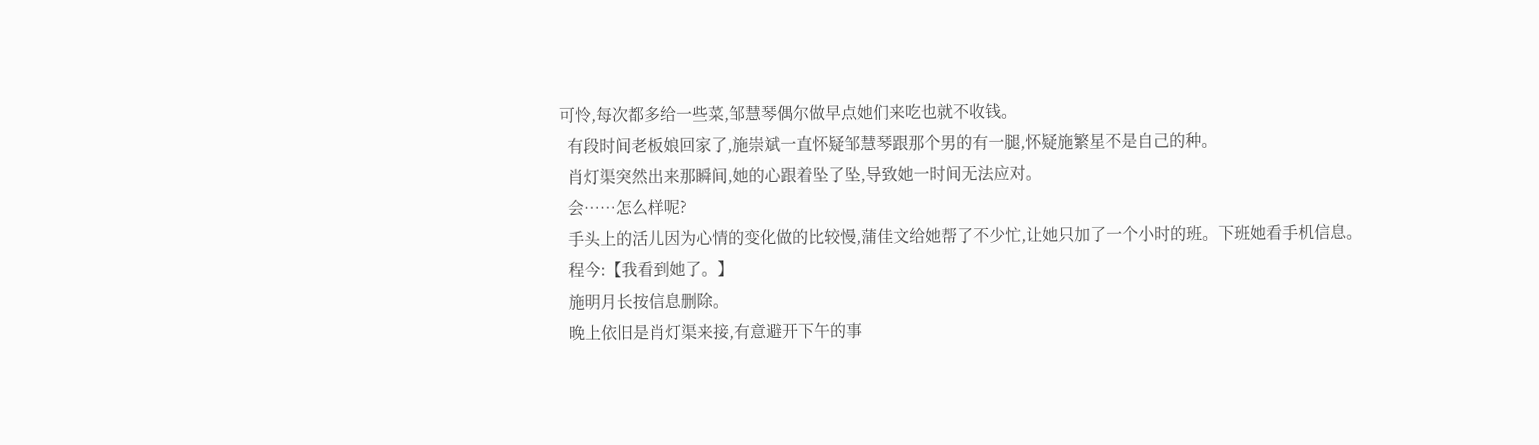可怜,每次都多给一些菜,邹慧琴偶尔做早点她们来吃也就不收钱。
  有段时间老板娘回家了,施崇斌一直怀疑邹慧琴跟那个男的有一腿,怀疑施繁星不是自己的种。
  肖灯渠突然出来那瞬间,她的心跟着坠了坠,导致她一时间无法应对。
  会……怎么样呢?
  手头上的活儿因为心情的变化做的比较慢,蒲佳文给她帮了不少忙,让她只加了一个小时的班。下班她看手机信息。
  程今:【我看到她了。】
  施明月长按信息删除。
  晚上依旧是肖灯渠来接,有意避开下午的事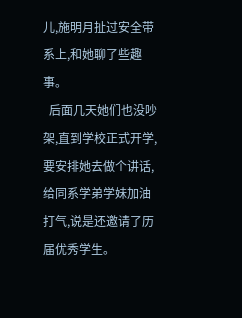儿,施明月扯过安全带系上,和她聊了些趣事。
  后面几天她们也没吵架,直到学校正式开学,要安排她去做个讲话,给同系学弟学妹加油打气,说是还邀请了历届优秀学生。